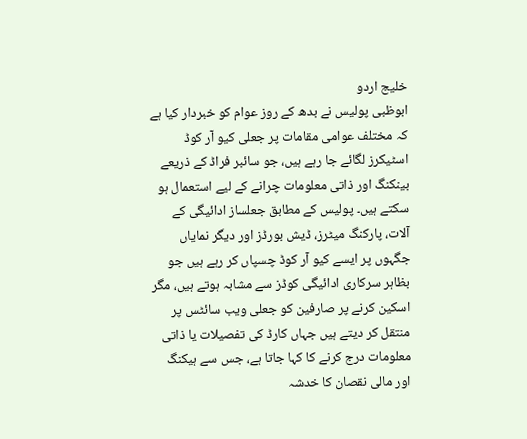خلیج اردو
ابوظبی پولیس نے بدھ کے روز عوام کو خبردار کیا ہے کہ مختلف عوامی مقامات پر جعلی کیو آر کوڈ اسٹیکرز لگائے جا رہے ہیں، جو سائبر فراڈ کے ذریعے بینکنگ اور ذاتی معلومات چرانے کے لیے استعمال ہو سکتے ہیں۔ پولیس کے مطابق جعلساز ادائیگی کے آلات، پارکنگ میٹرز، ڈیش بورڈز اور دیگر نمایاں جگہوں پر ایسے کیو آر کوڈ چسپاں کر رہے ہیں جو بظاہر سرکاری ادائیگی کوڈز سے مشابہ ہوتے ہیں، مگر اسکین کرنے پر صارفین کو جعلی ویب سائٹس پر منتقل کر دیتے ہیں جہاں کارڈ کی تفصیلات یا ذاتی معلومات درج کرنے کا کہا جاتا ہے، جس سے ہیکنگ اور مالی نقصان کا خدشہ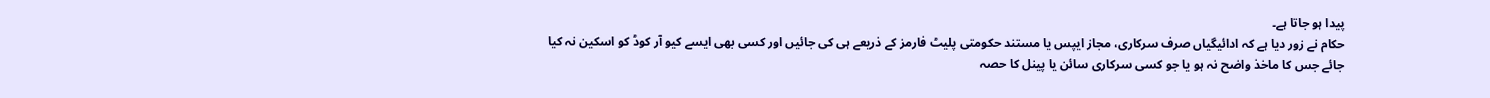پیدا ہو جاتا ہے۔
حکام نے زور دیا ہے کہ ادائیگیاں صرف سرکاری، مجاز ایپس یا مستند حکومتی پلیٹ فارمز کے ذریعے ہی کی جائیں اور کسی بھی ایسے کیو آر کوڈ کو اسکین نہ کیا جائے جس کا ماخذ واضح نہ ہو یا جو کسی سرکاری سائن یا پینل کا حصہ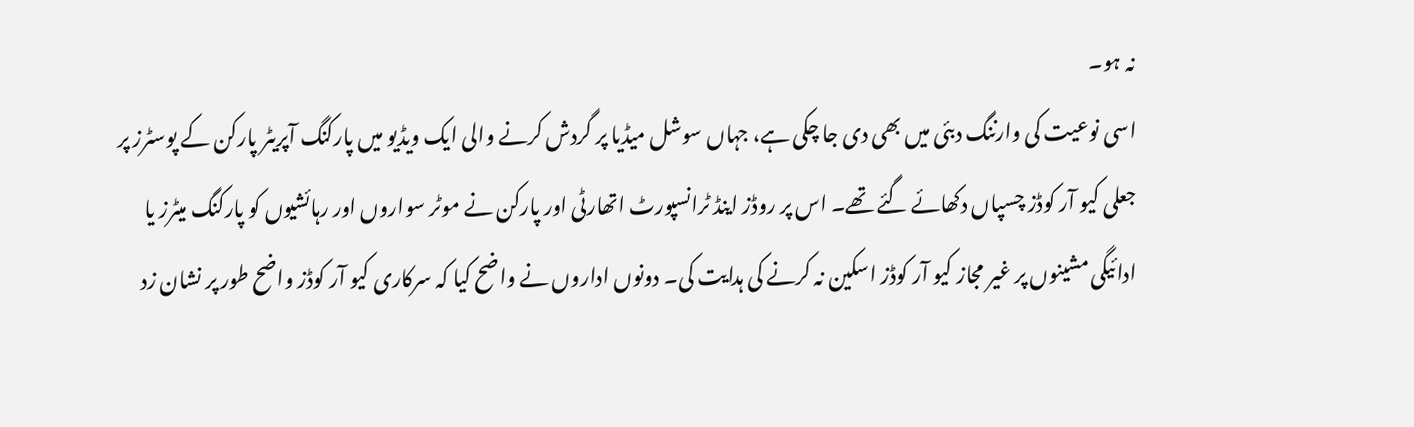نہ ہو۔
اسی نوعیت کی وارننگ دبئی میں بھی دی جا چکی ہے، جہاں سوشل میڈیا پر گردش کرنے والی ایک ویڈیو میں پارکنگ آپریٹر پارکن کے پوسٹرز پر جعلی کیو آر کوڈز چسپاں دکھائے گئے تھے۔ اس پر روڈز اینڈ ٹرانسپورٹ اتھارٹی اور پارکن نے موٹر سواروں اور رہائشیوں کو پارکنگ میٹرز یا ادائیگی مشینوں پر غیر مجاز کیو آر کوڈز اسکین نہ کرنے کی ہدایت کی۔ دونوں اداروں نے واضح کیا کہ سرکاری کیو آر کوڈز واضح طور پر نشان زد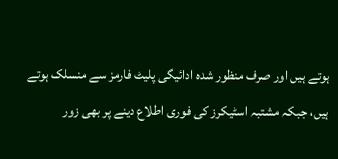ہوتے ہیں اور صرف منظور شدہ ادائیگی پلیٹ فارمز سے منسلک ہوتے ہیں، جبکہ مشتبہ اسٹیکرز کی فوری اطلاع دینے پر بھی زور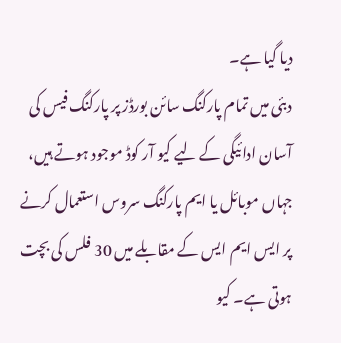دیا گیا ہے۔
دبئی میں تمام پارکنگ سائن بورڈز پر پارکنگ فیس کی آسان ادائیگی کے لیے کیو آر کوڈ موجود ہوتے ہیں، جہاں موبائل یا ایم پارکنگ سروس استعمال کرنے پر ایس ایم ایس کے مقابلے میں 30 فلس کی بچت ہوتی ہے۔ کیو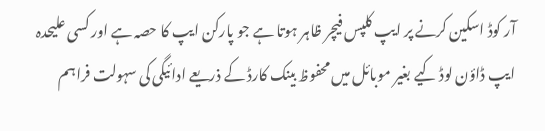آر کوڈ اسکین کرنے پر ایپ کلپس فیچر ظاہر ہوتا ہے جو پارکن ایپ کا حصہ ہے اور کسی علیحدہ ایپ ڈاؤن لوڈ کیے بغیر موبائل میں محفوظ بینک کارڈ کے ذریعے ادائیگی کی سہولت فراہم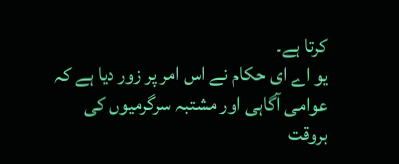کرتا ہے۔
یو اے ای حکام نے اس امر پر زور دیا ہے کہ عوامی آگاہی اور مشتبہ سرگرمیوں کی بروقت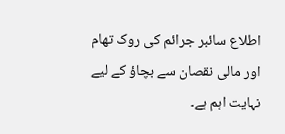اطلاع سائبر جرائم کی روک تھام اور مالی نقصان سے بچاؤ کے لیے نہایت اہم ہے۔